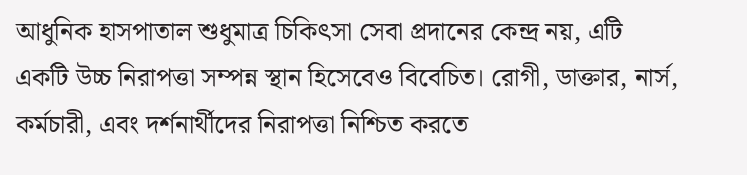আধুনিক হাসপাতাল শুধুমাত্র চিকিৎসা সেবা প্রদানের কেন্দ্র নয়, এটি একটি উচ্চ নিরাপত্তা সম্পন্ন স্থান হিসেবেও বিবেচিত। রোগী, ডাক্তার, নার্স, কর্মচারী, এবং দর্শনার্থীদের নিরাপত্তা নিশ্চিত করতে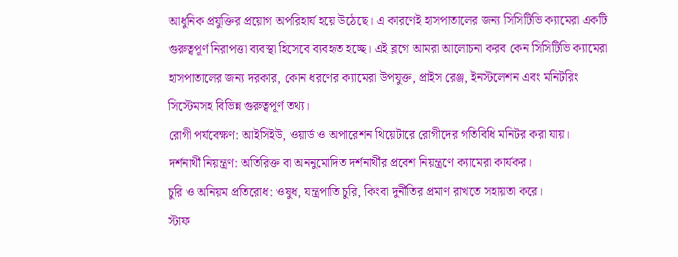আধুনিক প্রযুক্তির প্রয়োগ অপরিহার্য হয়ে উঠেছে। এ কারণেই হাসপাতালের জন্য সিসিটিভি ক্যামেরা একটি গুরুত্বপূর্ণ নিরাপত্তা ব্যবস্থা হিসেবে ব্যবহৃত হচ্ছে। এই ব্লগে আমরা আলোচনা করব কেন সিসিটিভি ক্যামেরা হাসপাতালের জন্য দরকার, কোন ধরণের ক্যামেরা উপযুক্ত, প্রাইস রেঞ্জ, ইনস্টলেশন এবং মনিটরিং সিস্টেমসহ বিভিন্ন গুরুত্বপূর্ণ তথ্য।
রোগী পর্যবেক্ষণ: আইসিইউ, ওয়ার্ড ও অপারেশন থিয়েটারে রোগীদের গতিবিধি মনিটর করা যায়।
দর্শনার্থী নিয়ন্ত্রণ: অতিরিক্ত বা অননুমোদিত দর্শনার্থীর প্রবেশ নিয়ন্ত্রণে ক্যামেরা কার্যকর।
চুরি ও অনিয়ম প্রতিরোধ: ওষুধ, যন্ত্রপাতি চুরি, কিংবা দুর্নীতির প্রমাণ রাখতে সহায়তা করে।
স্টাফ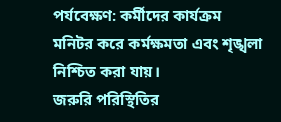পর্যবেক্ষণ: কর্মীদের কার্যক্রম মনিটর করে কর্মক্ষমতা এবং শৃঙ্খলা নিশ্চিত করা যায়।
জরুরি পরিস্থিতির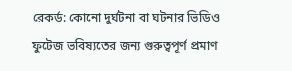রেকর্ড: কোনো দুর্ঘটনা বা ঘটনার ভিডিও ফুটেজ ভবিষ্যতের জন্য গুরুত্বপূর্ণ প্রমাণ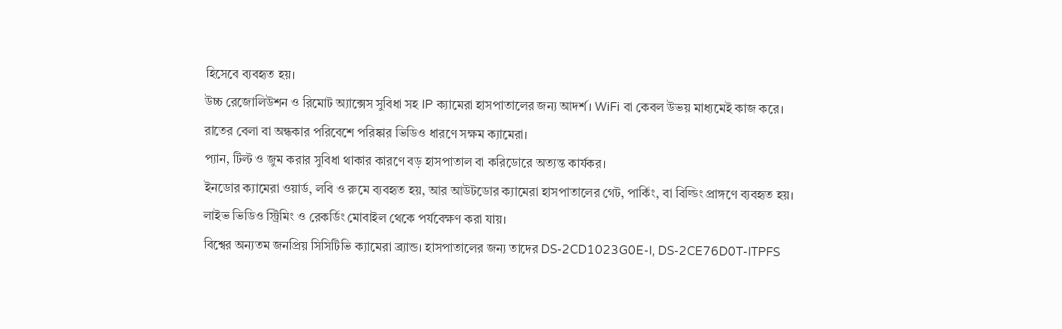হিসেবে ব্যবহৃত হয়।
উচ্চ রেজোলিউশন ও রিমোট অ্যাক্সেস সুবিধা সহ IP ক্যামেরা হাসপাতালের জন্য আদর্শ। WiFi বা কেবল উভয় মাধ্যমেই কাজ করে।
রাতের বেলা বা অন্ধকার পরিবেশে পরিষ্কার ভিডিও ধারণে সক্ষম ক্যামেরা।
প্যান, টিল্ট ও জুম করার সুবিধা থাকার কারণে বড় হাসপাতাল বা করিডোরে অত্যন্ত কার্যকর।
ইনডোর ক্যামেরা ওয়ার্ড, লবি ও রুমে ব্যবহৃত হয়, আর আউটডোর ক্যামেরা হাসপাতালের গেট, পার্কিং, বা বিল্ডিং প্রাঙ্গণে ব্যবহৃত হয়।
লাইভ ভিডিও স্ট্রিমিং ও রেকর্ডিং মোবাইল থেকে পর্যবেক্ষণ করা যায়।
বিশ্বের অন্যতম জনপ্রিয় সিসিটিভি ক্যামেরা ব্র্যান্ড। হাসপাতালের জন্য তাদের DS-2CD1023G0E-I, DS-2CE76D0T-ITPFS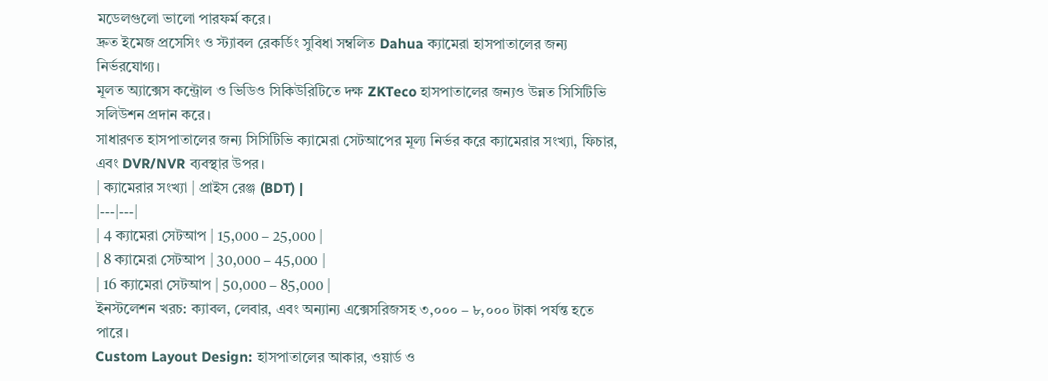মডেলগুলো ভালো পারফর্ম করে।
দ্রুত ইমেজ প্রসেসিং ও স্ট্যাবল রেকর্ডিং সুবিধা সম্বলিত Dahua ক্যামেরা হাসপাতালের জন্য নির্ভরযোগ্য।
মূলত অ্যাক্সেস কন্ট্রোল ও ভিডিও সিকিউরিটিতে দক্ষ ZKTeco হাসপাতালের জন্যও উন্নত সিসিটিভি সলিউশন প্রদান করে।
সাধারণত হাসপাতালের জন্য সিসিটিভি ক্যামেরা সেটআপের মূল্য নির্ভর করে ক্যামেরার সংখ্যা, ফিচার, এবং DVR/NVR ব্যবস্থার উপর।
| ক্যামেরার সংখ্যা | প্রাইস রেঞ্জ (BDT) |
|---|---|
| 4 ক্যামেরা সেটআপ | 15,000 – 25,000 |
| 8 ক্যামেরা সেটআপ | 30,000 – 45,000 |
| 16 ক্যামেরা সেটআপ | 50,000 – 85,000 |
ইনস্টলেশন খরচ: ক্যাবল, লেবার, এবং অন্যান্য এক্সেসরিজসহ ৩,০০০ – ৮,০০০ টাকা পর্যন্ত হতে পারে।
Custom Layout Design: হাসপাতালের আকার, ওয়ার্ড ও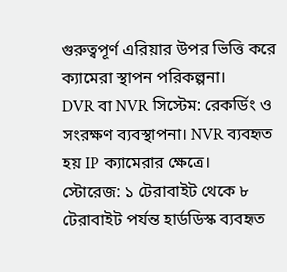গুরুত্বপূর্ণ এরিয়ার উপর ভিত্তি করে ক্যামেরা স্থাপন পরিকল্পনা।
DVR বা NVR সিস্টেম: রেকর্ডিং ও সংরক্ষণ ব্যবস্থাপনা। NVR ব্যবহৃত হয় IP ক্যামেরার ক্ষেত্রে।
স্টোরেজ: ১ টেরাবাইট থেকে ৮ টেরাবাইট পর্যন্ত হার্ডডিস্ক ব্যবহৃত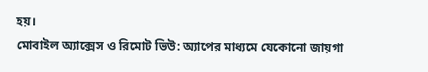হয়।
মোবাইল অ্যাক্সেস ও রিমোট ভিউ: অ্যাপের মাধ্যমে যেকোনো জায়গা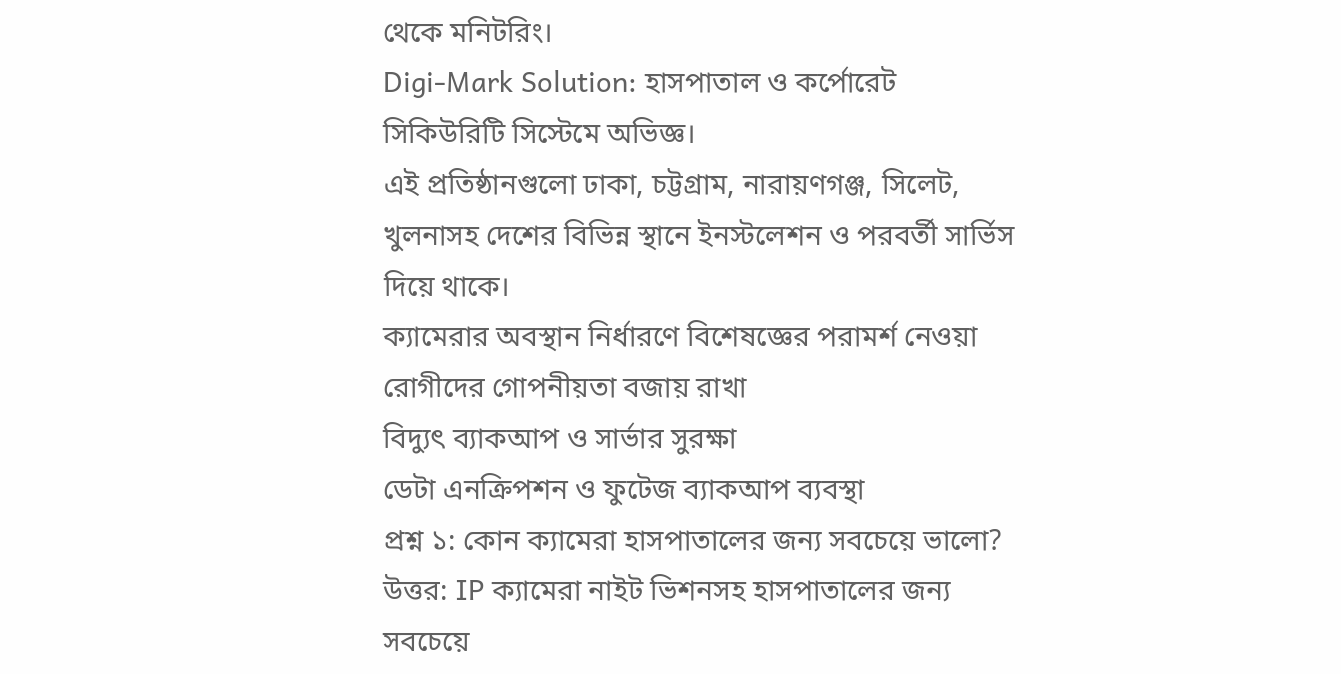থেকে মনিটরিং।
Digi-Mark Solution: হাসপাতাল ও কর্পোরেট সিকিউরিটি সিস্টেমে অভিজ্ঞ।
এই প্রতিষ্ঠানগুলো ঢাকা, চট্টগ্রাম, নারায়ণগঞ্জ, সিলেট, খুলনাসহ দেশের বিভিন্ন স্থানে ইনস্টলেশন ও পরবর্তী সার্ভিস দিয়ে থাকে।
ক্যামেরার অবস্থান নির্ধারণে বিশেষজ্ঞের পরামর্শ নেওয়া
রোগীদের গোপনীয়তা বজায় রাখা
বিদ্যুৎ ব্যাকআপ ও সার্ভার সুরক্ষা
ডেটা এনক্রিপশন ও ফুটেজ ব্যাকআপ ব্যবস্থা
প্রশ্ন ১: কোন ক্যামেরা হাসপাতালের জন্য সবচেয়ে ভালো? উত্তর: IP ক্যামেরা নাইট ভিশনসহ হাসপাতালের জন্য সবচেয়ে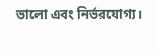ভালো এবং নির্ভরযোগ্য।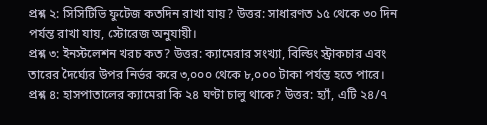প্রশ্ন ২: সিসিটিভি ফুটেজ কতদিন রাখা যায়? উত্তর: সাধারণত ১৫ থেকে ৩০ দিন পর্যন্ত রাখা যায়, স্টোরেজ অনুযায়ী।
প্রশ্ন ৩: ইনস্টলেশন খরচ কত? উত্তর: ক্যামেরার সংখ্যা, বিল্ডিং স্ট্রাকচার এবং তারের দৈর্ঘ্যের উপর নির্ভর করে ৩,০০০ থেকে ৮,০০০ টাকা পর্যন্ত হতে পারে।
প্রশ্ন ৪: হাসপাতালের ক্যামেরা কি ২৪ ঘণ্টা চালু থাকে? উত্তর: হ্যাঁ, এটি ২৪/৭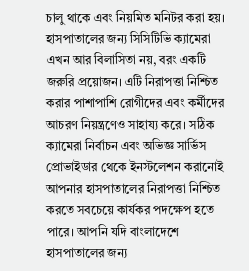চালু থাকে এবং নিয়মিত মনিটর করা হয়।
হাসপাতালের জন্য সিসিটিভি ক্যামেরা এখন আর বিলাসিতা নয়, বরং একটি জরুরি প্রয়োজন। এটি নিরাপত্তা নিশ্চিত করার পাশাপাশি রোগীদের এবং কর্মীদের আচরণ নিয়ন্ত্রণেও সাহায্য করে। সঠিক ক্যামেরা নির্বাচন এবং অভিজ্ঞ সার্ভিস প্রোভাইডার থেকে ইনস্টলেশন করানোই আপনার হাসপাতালের নিরাপত্তা নিশ্চিত করতে সবচেয়ে কার্যকর পদক্ষেপ হতে পারে। আপনি যদি বাংলাদেশে হাসপাতালের জন্য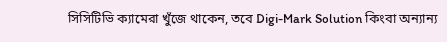সিসিটিভি ক্যামেরা খুঁজে থাকেন, তবে Digi-Mark Solution কিংবা অন্যান্য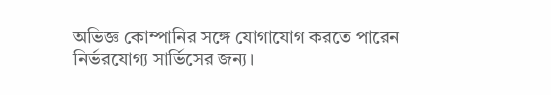অভিজ্ঞ কোম্পানির সঙ্গে যোগাযোগ করতে পারেন নির্ভরযোগ্য সার্ভিসের জন্য।